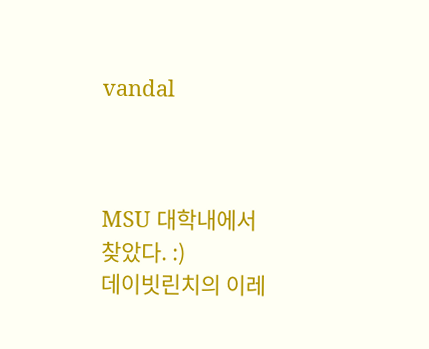vandal



MSU 대학내에서 찾았다. :)
데이빗린치의 이레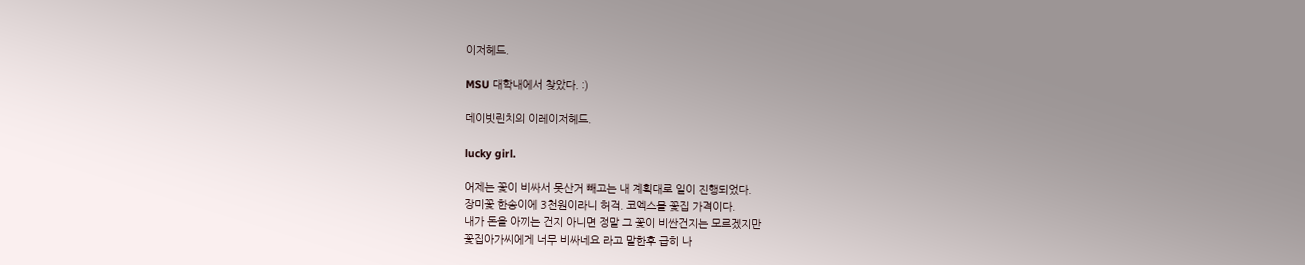이저헤드.

MSU 대학내에서 찾았다. :)

데이빗린치의 이레이저헤드.

lucky girl.

어제는 꽃이 비싸서 못산거 빼고는 내 계획대로 일이 진행되었다.
장미꽃 한송이에 3천원이라니 허걱. 코엑스몰 꽃집 가격이다.
내가 돈을 아끼는 건지 아니면 정말 그 꽃이 비싼건지는 모르겠지만
꽃집아가씨에게 너무 비싸네요 라고 말한후 급히 나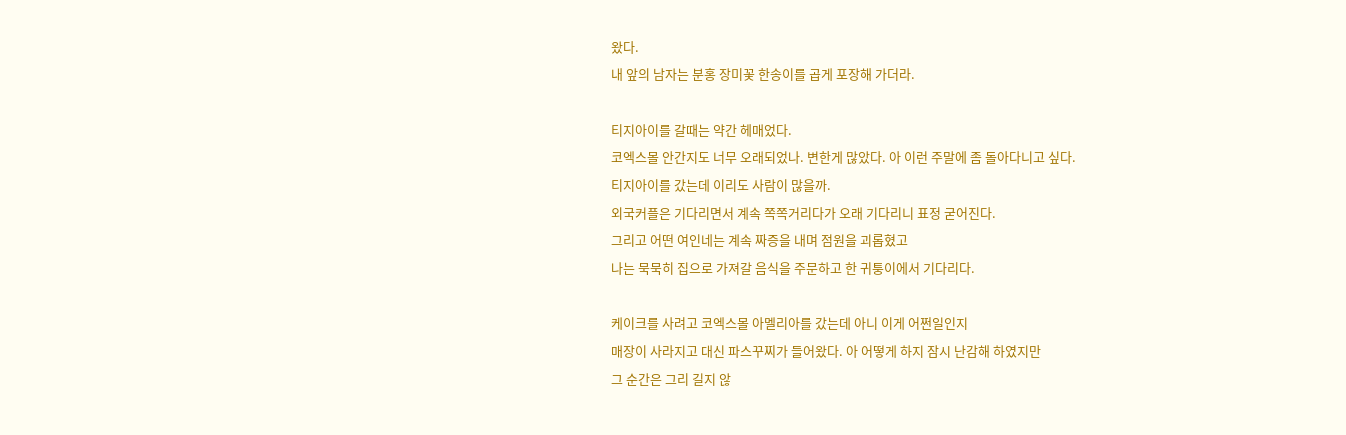왔다.
내 앞의 남자는 분홍 장미꽃 한송이를 곱게 포장해 가더라.

티지아이를 갈때는 약간 헤매었다.
코엑스몰 안간지도 너무 오래되었나. 변한게 많았다. 아 이런 주말에 좀 돌아다니고 싶다.
티지아이를 갔는데 이리도 사람이 많을까.
외국커플은 기다리면서 계속 쪽쪽거리다가 오래 기다리니 표정 굳어진다.
그리고 어떤 여인네는 계속 짜증을 내며 점원을 괴롭혔고
나는 묵묵히 집으로 가져갈 음식을 주문하고 한 귀퉁이에서 기다리다.

케이크를 사려고 코엑스몰 아멜리아를 갔는데 아니 이게 어쩐일인지
매장이 사라지고 대신 파스꾸찌가 들어왔다. 아 어떻게 하지 잠시 난감해 하였지만
그 순간은 그리 길지 않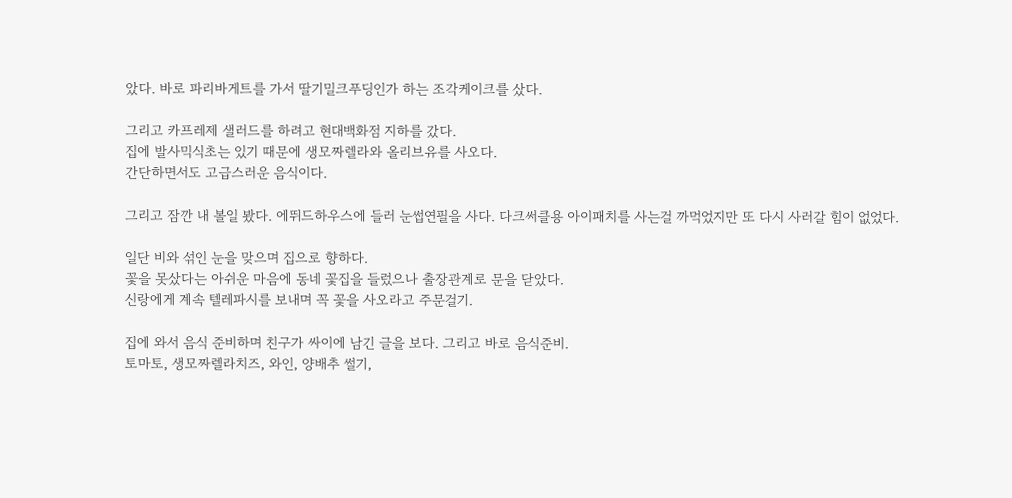았다. 바로 파리바게트를 가서 딸기밀크푸딩인가 하는 조각케이크를 샀다.

그리고 카프레제 샐러드를 하려고 현대백화점 지하를 갔다.
집에 발사믹식초는 있기 때문에 생모짜렐라와 올리브유를 사오다.
간단하면서도 고급스러운 음식이다.

그리고 잠깐 내 볼일 봤다. 에뛰드하우스에 들러 눈썹연필을 사다. 다크써클용 아이패치를 사는걸 까먹었지만 또 다시 사러갈 힘이 없었다.

일단 비와 섞인 눈을 맞으며 집으로 향하다.
꽃을 못샀다는 아쉬운 마음에 동네 꽃집을 들렀으나 출장관계로 문을 닫았다.
신랑에게 계속 텔레파시를 보내며 꼭 꽃을 사오라고 주문걸기.

집에 와서 음식 준비하며 친구가 싸이에 남긴 글을 보다. 그리고 바로 음식준비.
토마토, 생모짜렐라치즈, 와인, 양배추 썰기,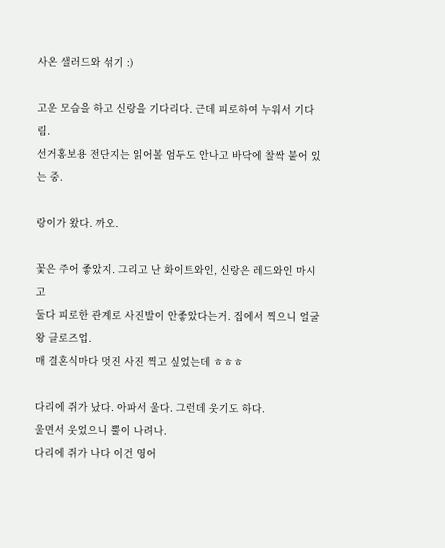사온 샐러드와 섞기 :)

고운 모습을 하고 신랑을 기다리다. 근데 피로하여 누워서 기다림.
선거홍보용 전단지는 읽어볼 엄두도 안나고 바닥에 찰싹 붙어 있는 중.

랑이가 왔다. 까오.

꽃은 주어 좋았지. 그리고 난 화이트와인, 신랑은 레드와인 마시고
둘다 피로한 관계로 사진발이 안좋았다는거. 집에서 찍으니 얼굴 왕 클로즈업.
매 결혼식마다 멋진 사진 찍고 싶었는데 ㅎㅎㅎ

다리에 쥐가 났다. 아파서 울다. 그런데 웃기도 하다.
울면서 웃었으니 뿔이 나려나.
다리에 쥐가 나다 이건 영어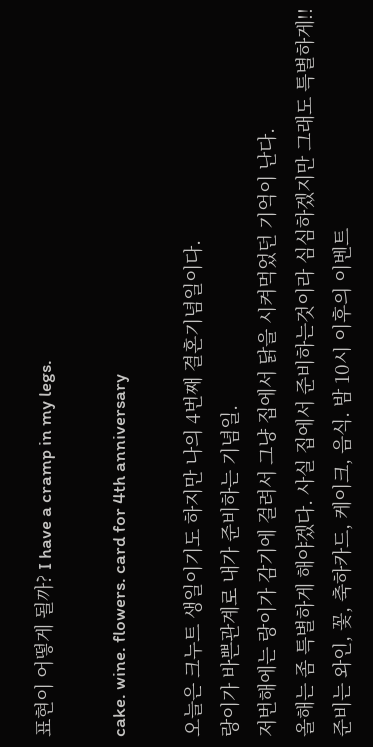표현이 어떻게 될까? I have a cramp in my legs.

cake. wine. flowers. card for 4th anniversary

오늘은 크누트 생일이기도 하지만 나의 4번째 결혼기념일이다.
랑이가 바쁜관계로 내가 준비하는 기념일.
저번해에는 랑이가 감기에 걸려서 그냥 집에서 닭을 시켜먹었던 기억이 난다.
올해는 좀 특별하게 해야겠다. 사실 집에서 준비하는것이라 심심하겠지만 그래도 특별하게!! 준비는 와인, 꽃, 축하카드, 케이크, 음식. 밤 10시 이후의 이벤트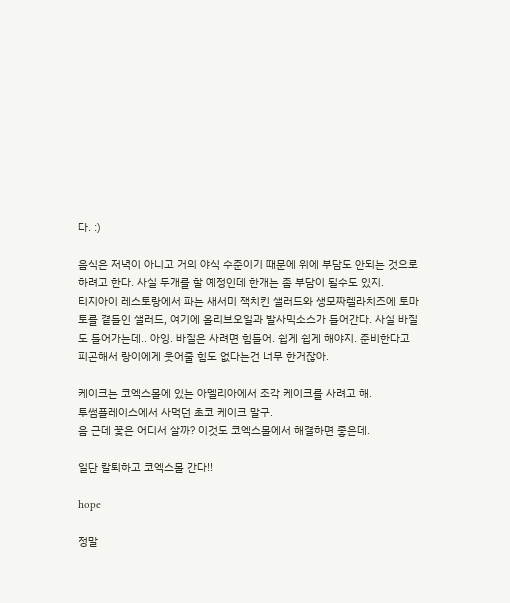다. :)

음식은 저녁이 아니고 거의 야식 수준이기 때문에 위에 부담도 안되는 것으로 하려고 한다. 사실 두개를 할 예정인데 한개는 좀 부담이 될수도 있지.
티지아이 레스토랑에서 파는 새서미 잭치킨 샐러드와 생모짜렐라치즈에 토마토를 곁들인 샐러드, 여기에 올리브오일과 발사믹소스가 들어간다. 사실 바질도 들어가는데.. 아잉. 바질은 사려면 힘들어. 쉽게 쉽게 해야지. 준비한다고 피곤해서 랑이에게 웃어줄 힘도 없다는건 너무 한거잖아.

케이크는 코엑스몰에 있는 아멜리아에서 조각 케이크를 사려고 해.
투썸플레이스에서 사먹던 초코 케이크 말구.
음 근데 꽃은 어디서 살까? 이것도 코엑스몰에서 해결하면 좋은데.

일단 칼퇴하고 코엑스몰 간다!!

hope

정말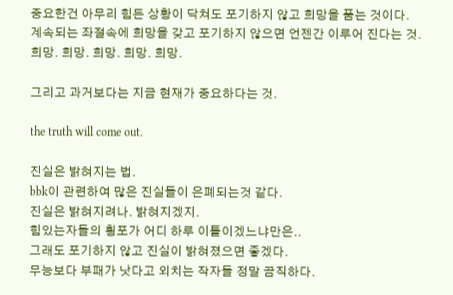중요한건 아무리 힘든 상황이 닥쳐도 포기하지 않고 희망을 품는 것이다.
계속되는 좌절속에 희망을 갖고 포기하지 않으면 언젠간 이루어 진다는 것.
희망. 희망. 희망. 희망. 희망.

그리고 과거보다는 지금 현재가 중요하다는 것.

the truth will come out.

진실은 밝혀지는 법.
bbk이 관련하여 많은 진실들이 은폐되는것 같다.
진실은 밝혀지려나. 밝혀지겠지.
힘있는자들의 횡포가 어디 하루 이틀이겠느냐만은..
그래도 포기하지 않고 진실이 밝혀졌으면 좋겠다.
무능보다 부패가 낫다고 외치는 작자들 정말 끔직하다.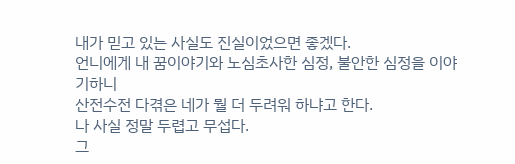내가 믿고 있는 사실도 진실이었으면 좋겠다.
언니에게 내 꿈이야기와 노심초사한 심정, 불안한 심정을 이야기하니
산전수전 다겪은 네가 뭘 더 두려워 하냐고 한다.
나 사실 정말 두렵고 무섭다.
그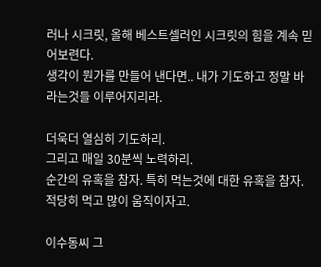러나 시크릿, 올해 베스트셀러인 시크릿의 힘을 계속 믿어보련다.
생각이 뭔가를 만들어 낸다면.. 내가 기도하고 정말 바라는것들 이루어지리라.

더욱더 열심히 기도하리.
그리고 매일 30분씩 노력하리.
순간의 유혹을 참자. 특히 먹는것에 대한 유혹을 참자. 적당히 먹고 많이 움직이자고.

이수동씨 그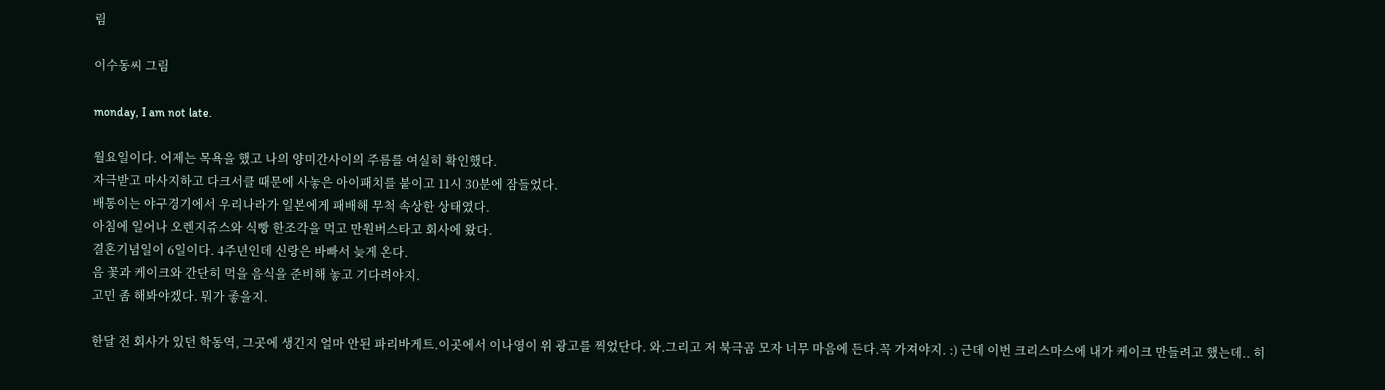림

이수동씨 그림

monday, I am not late.

월요일이다. 어제는 목욕을 했고 나의 양미간사이의 주름를 여실히 확인했다.
자극받고 마사지하고 다크서클 때문에 사놓은 아이패치를 붙이고 11시 30분에 잠들었다.
배통이는 야구경기에서 우리나라가 일본에게 패배해 무척 속상한 상태였다.
아침에 일어나 오렌지쥬스와 식빵 한조각을 먹고 만원버스타고 회사에 왔다.
결혼기념일이 6일이다. 4주년인데 신랑은 바빠서 늦게 온다.
음 꽃과 케이크와 간단히 먹을 음식을 준비해 놓고 기다려야지.
고민 좀 해봐야겠다. 뭐가 좋을지.

한달 전 회사가 있던 학동역, 그곳에 생긴지 얼마 안된 파리바게트.이곳에서 이나영이 위 광고를 찍었단다. 와.그리고 저 북극곰 모자 너무 마음에 든다.꼭 가져야지. :) 근데 이번 크리스마스에 내가 케이크 만들려고 했는데.. 히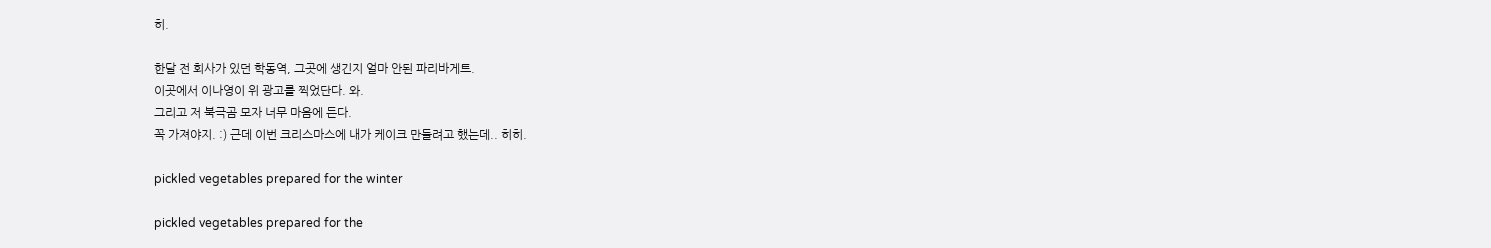히.

한달 전 회사가 있던 학동역, 그곳에 생긴지 얼마 안된 파리바게트.
이곳에서 이나영이 위 광고를 찍었단다. 와.
그리고 저 북극곰 모자 너무 마음에 든다.
꼭 가져야지. :) 근데 이번 크리스마스에 내가 케이크 만들려고 했는데.. 히히.

pickled vegetables prepared for the winter

pickled vegetables prepared for the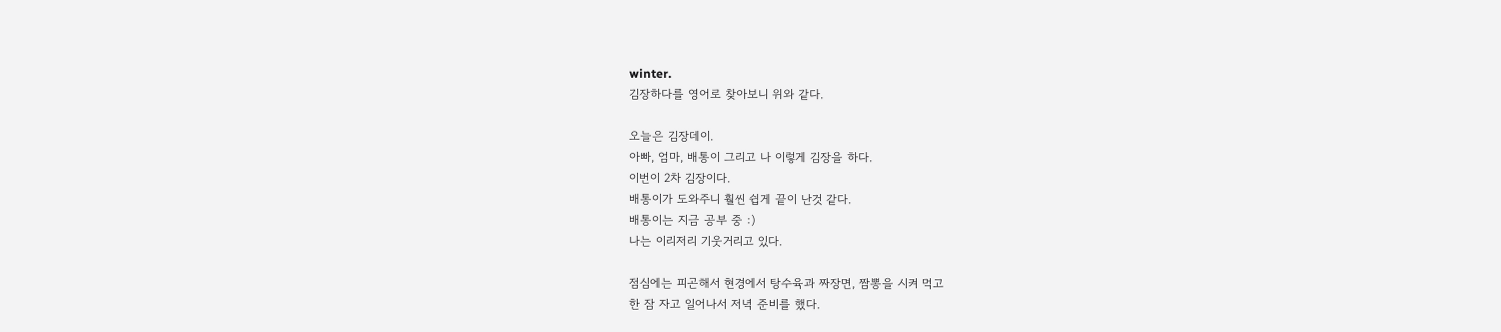winter.
김장하다를 영어로 찾아보니 위와 같다.

오늘은 김장데이.
아빠, 엄마, 배통이 그리고 나 이렇게 김장을 하다.
이번이 2차 김장이다.
배통이가 도와주니 훨씬 쉽게 끝이 난것 같다.
배통이는 지금 공부 중 :)
나는 이리저리 기웃거리고 있다.

점심에는 피곤해서 현경에서 탕수육과 짜장면, 짬뽕을 시켜 먹고
한 잠 자고 일어나서 저녁 준비를 했다.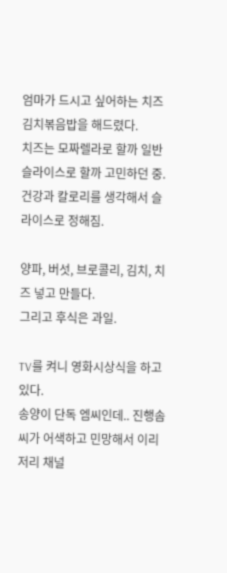엄마가 드시고 싶어하는 치즈김치볶음밥을 해드렸다.
치즈는 모짜렐라로 할까 일반 슬라이스로 할까 고민하던 중.
건강과 칼로리를 생각해서 슬라이스로 정해짐.

양파, 버섯, 브로콜리, 김치, 치즈 넣고 만들다.
그리고 후식은 과일.

TV를 켜니 영화시상식을 하고 있다.
송양이 단독 엠씨인데.. 진행솜씨가 어색하고 민망해서 이리저리 채널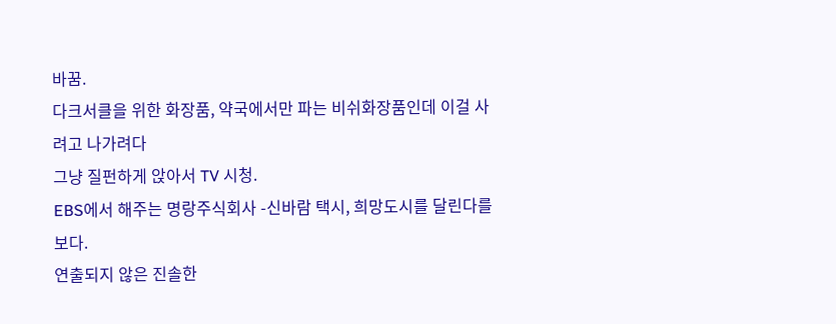바꿈.
다크서클을 위한 화장품, 약국에서만 파는 비쉬화장품인데 이걸 사려고 나가려다
그냥 질펀하게 앉아서 TV 시청.
EBS에서 해주는 명랑주식회사 -신바람 택시, 희망도시를 달린다를 보다.
연출되지 않은 진솔한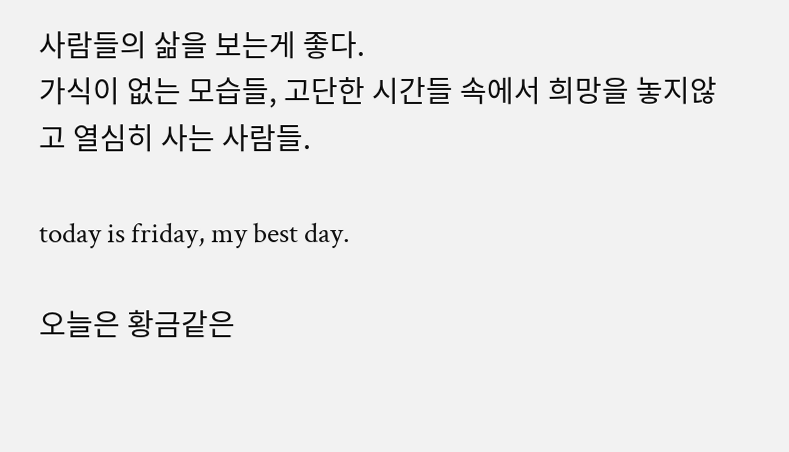사람들의 삶을 보는게 좋다.
가식이 없는 모습들, 고단한 시간들 속에서 희망을 놓지않고 열심히 사는 사람들.

today is friday, my best day.

오늘은 황금같은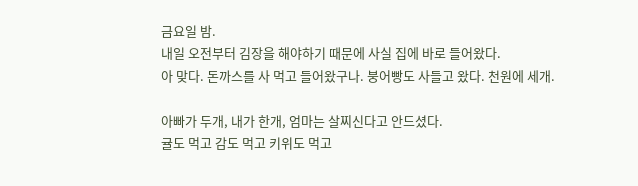금요일 밤.
내일 오전부터 김장을 해야하기 때문에 사실 집에 바로 들어왔다.
아 맞다. 돈까스를 사 먹고 들어왔구나. 붕어빵도 사들고 왔다. 천원에 세개.

아빠가 두개, 내가 한개, 엄마는 살찌신다고 안드셨다.
귤도 먹고 감도 먹고 키위도 먹고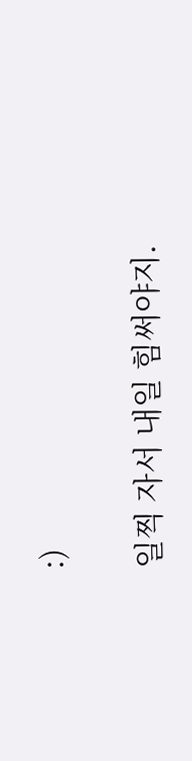:)

일찍 자서 내일 힘써야지.